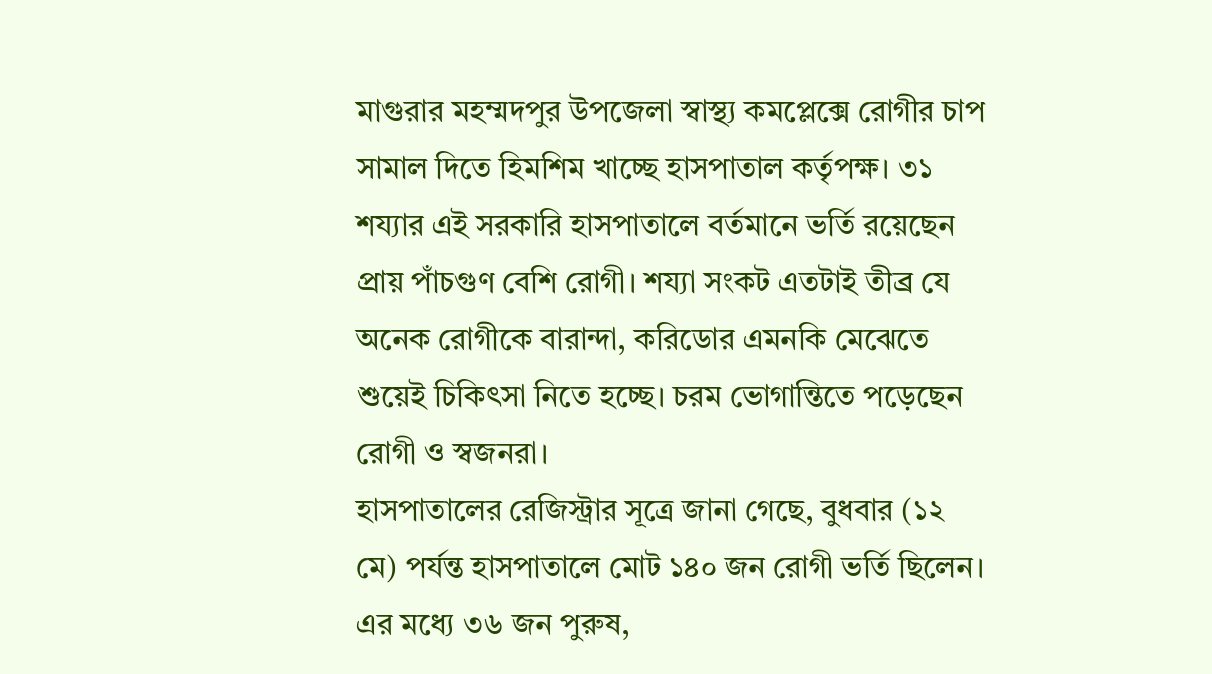মাগুরার মহম্মদপুর উপজেলা স্বাস্থ্য কমপ্লেক্সে রোগীর চাপ সামাল দিতে হিমশিম খাচ্ছে হাসপাতাল কর্তৃপক্ষ। ৩১ শয্যার এই সরকারি হাসপাতালে বর্তমানে ভর্তি রয়েছেন প্রায় পাঁচগুণ বেশি রোগী। শয্যা সংকট এতটাই তীব্র যে অনেক রোগীকে বারান্দা, করিডোর এমনকি মেঝেতে শুয়েই চিকিৎসা নিতে হচ্ছে। চরম ভোগান্তিতে পড়েছেন রোগী ও স্বজনরা।
হাসপাতালের রেজিস্ট্রার সূত্রে জানা গেছে, বুধবার (১২ মে) পর্যন্ত হাসপাতালে মোট ১৪০ জন রোগী ভর্তি ছিলেন। এর মধ্যে ৩৬ জন পুরুষ,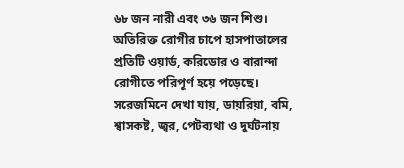৬৮ জন নারী এবং ৩৬ জন শিশু। অতিরিক্ত রোগীর চাপে হাসপাতালের প্রতিটি ওয়ার্ড, করিডোর ও বারান্দা রোগীতে পরিপূর্ণ হয়ে পড়েছে।
সরেজমিনে দেখা যায়, ডায়রিয়া, বমি, শ্বাসকষ্ট, জ্বর, পেটব্যথা ও দুর্ঘটনায়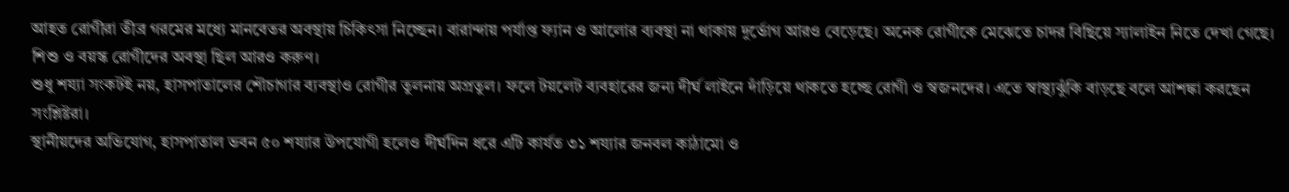আহত রোগীরা তীব্র গরমের মধ্যে মানবেতর অবস্থায় চিকিৎসা নিচ্ছেন। বারান্দায় পর্যাপ্ত ফ্যান ও আলোর ব্যবস্থা না থাকায় দুর্ভোগ আরও বেড়েছে। অনেক রোগীকে মেঝেতে চাদর বিছিয়ে স্যালাইন নিতে দেখা গেছে। শিশু ও বয়স্ক রোগীদের অবস্থা ছিল আরও করুণ।
শুধু শয্যা সংকটই নয়, হাসপাতালের শৌচাগার ব্যবস্থাও রোগীর তুলনায় অপ্রতুল। ফলে টয়লেট ব্যবহারের জন্য দীর্ঘ লাইনে দাঁড়িয়ে থাকতে হচ্ছে রোগী ও স্বজনদের। এতে স্বাস্থ্যঝুঁকি বাড়ছে বলে আশঙ্কা করছেন সংশ্লিষ্টরা।
স্থানীয়দের অভিযোগ, হাসপাতাল ভবন ৫০ শয্যার উপযোগী হলেও দীর্ঘদিন ধরে এটি কার্যত ৩১ শয্যার জনবল কাঠামো ও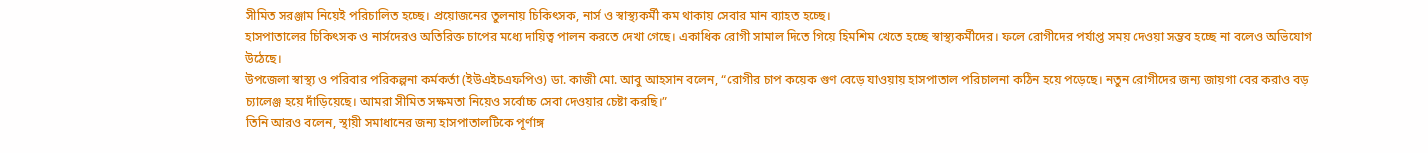সীমিত সরঞ্জাম নিয়েই পরিচালিত হচ্ছে। প্রয়োজনের তুলনায় চিকিৎসক, নার্স ও স্বাস্থ্যকর্মী কম থাকায় সেবার মান ব্যাহত হচ্ছে।
হাসপাতালের চিকিৎসক ও নার্সদেরও অতিরিক্ত চাপের মধ্যে দায়িত্ব পালন করতে দেখা গেছে। একাধিক রোগী সামাল দিতে গিয়ে হিমশিম খেতে হচ্ছে স্বাস্থ্যকর্মীদের। ফলে রোগীদের পর্যাপ্ত সময় দেওয়া সম্ভব হচ্ছে না বলেও অভিযোগ উঠেছে।
উপজেলা স্বাস্থ্য ও পরিবার পরিকল্পনা কর্মকর্তা (ইউএইচএফপিও) ডা. কাজী মো. আবু আহসান বলেন, “রোগীর চাপ কয়েক গুণ বেড়ে যাওয়ায় হাসপাতাল পরিচালনা কঠিন হয়ে পড়েছে। নতুন রোগীদের জন্য জায়গা বের করাও বড় চ্যালেঞ্জ হয়ে দাঁড়িয়েছে। আমরা সীমিত সক্ষমতা নিয়েও সর্বোচ্চ সেবা দেওয়ার চেষ্টা করছি।”
তিনি আরও বলেন, স্থায়ী সমাধানের জন্য হাসপাতালটিকে পূর্ণাঙ্গ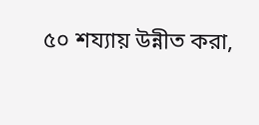৫০ শয্যায় উন্নীত করা,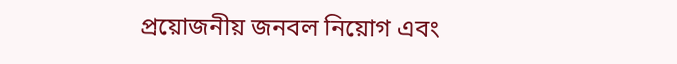প্রয়োজনীয় জনবল নিয়োগ এবং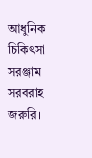আধুনিক চিকিৎসা সরঞ্জাম সরবরাহ জরুরি।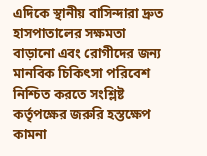এদিকে স্থানীয় বাসিন্দারা দ্রুত হাসপাতালের সক্ষমতা বাড়ানো এবং রোগীদের জন্য মানবিক চিকিৎসা পরিবেশ নিশ্চিত করতে সংশ্লিষ্ট কর্তৃপক্ষের জরুরি হস্তক্ষেপ কামনা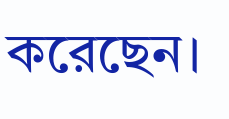করেছেন।